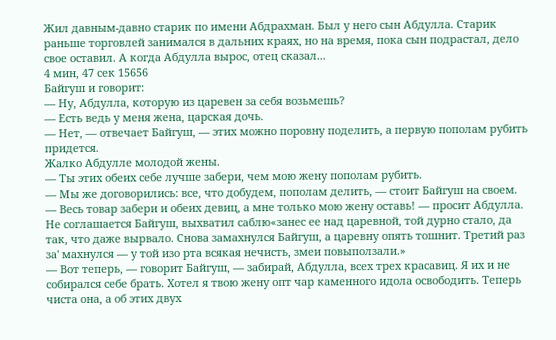Жил давным-давно старик по имени Абдрахман. Был у него сын Абдулла. Старик раньше торговлей занимался в дальних краях, но на время, пока сын подрастал, дело свое оставил. А когда Абдулла вырос, отец сказал...
4 мин, 47 сек 15656
Байгуш и говорит:
— Ну, Абдулла, которую из царевен за себя возьмешь?
— Есть ведь у меня жена, царская дочь.
— Нет, — отвечает Байгуш, — этих можно поровну поделить, а первую пополам рубить придется.
Жалко Абдулле молодой жены.
— Ты этих обеих себе лучше забери, чем мою жену пополам рубить.
— Мы же договорились: все, что добудем, пополам делить, — стоит Байгуш на своем.
— Весь товар забери и обеих девиц, а мне только мою жену оставь! — просит Абдулла. Не соглашается Байгуш, выхватил саблю«занес ее над царевной, той дурно стало, да так, что даже вырвало. Снова замахнулся Байгуш, а царевну опять тошнит. Третий раз за' махнулся — у той изо рта всякая нечисть, змеи повыползали.»
— Вот теперь, — говорит Байгуш, — забирай, Абдулла, всех трех красавиц. Я их и не собирался себе брать. Хотел я твою жену опт чар каменного идола освободить. Теперь чиста она, а об этих двух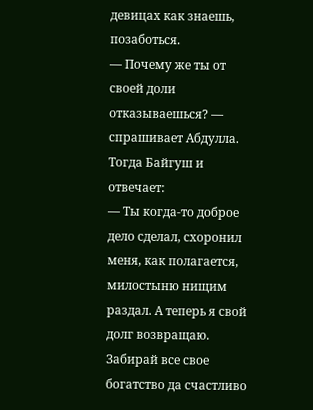девицах как знаешь, позаботься.
— Почему же ты от своей доли отказываешься? — спрашивает Абдулла. Тогда Байгуш и отвечает:
— Ты когда-то доброе дело сделал, схоронил меня, как полагается, милостыню нищим раздал. А теперь я свой долг возвращаю. Забирай все свое богатство да счастливо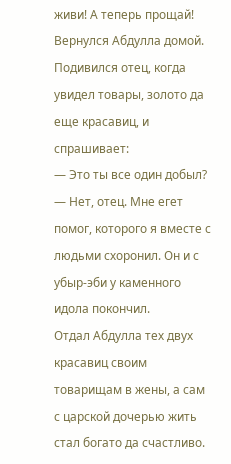живи! А теперь прощай!
Вернулся Абдулла домой. Подивился отец, когда увидел товары, золото да еще красавиц, и спрашивает:
— Это ты все один добыл?
— Нет, отец. Мне егет помог, которого я вместе с людьми схоронил. Он и с убыр-эби у каменного идола покончил.
Отдал Абдулла тех двух красавиц своим товарищам в жены, а сам с царской дочерью жить стал богато да счастливо.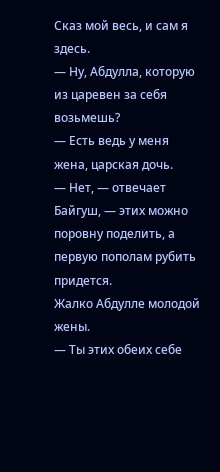Сказ мой весь, и сам я здесь.
— Ну, Абдулла, которую из царевен за себя возьмешь?
— Есть ведь у меня жена, царская дочь.
— Нет, — отвечает Байгуш, — этих можно поровну поделить, а первую пополам рубить придется.
Жалко Абдулле молодой жены.
— Ты этих обеих себе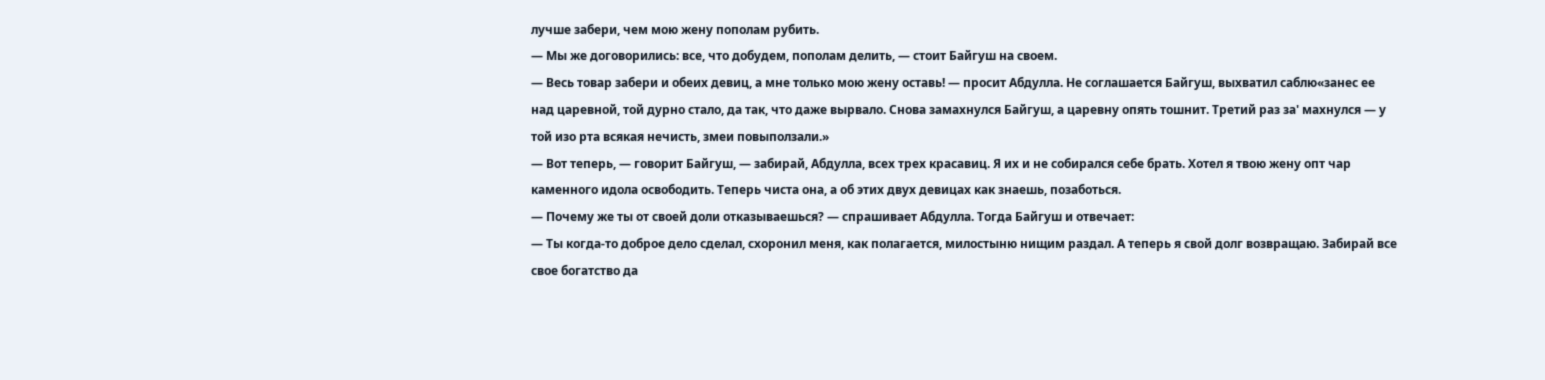лучше забери, чем мою жену пополам рубить.
— Мы же договорились: все, что добудем, пополам делить, — стоит Байгуш на своем.
— Весь товар забери и обеих девиц, а мне только мою жену оставь! — просит Абдулла. Не соглашается Байгуш, выхватил саблю«занес ее над царевной, той дурно стало, да так, что даже вырвало. Снова замахнулся Байгуш, а царевну опять тошнит. Третий раз за' махнулся — у той изо рта всякая нечисть, змеи повыползали.»
— Вот теперь, — говорит Байгуш, — забирай, Абдулла, всех трех красавиц. Я их и не собирался себе брать. Хотел я твою жену опт чар каменного идола освободить. Теперь чиста она, а об этих двух девицах как знаешь, позаботься.
— Почему же ты от своей доли отказываешься? — спрашивает Абдулла. Тогда Байгуш и отвечает:
— Ты когда-то доброе дело сделал, схоронил меня, как полагается, милостыню нищим раздал. А теперь я свой долг возвращаю. Забирай все свое богатство да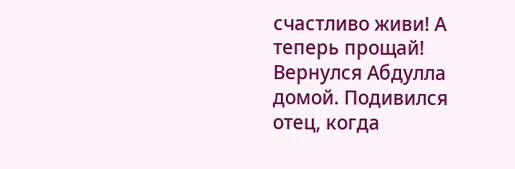счастливо живи! А теперь прощай!
Вернулся Абдулла домой. Подивился отец, когда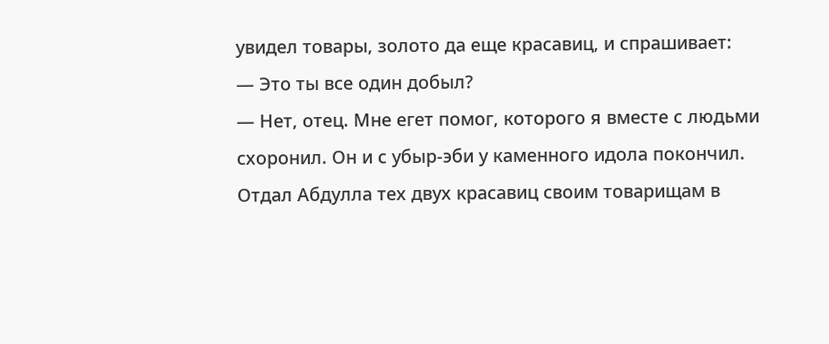увидел товары, золото да еще красавиц, и спрашивает:
— Это ты все один добыл?
— Нет, отец. Мне егет помог, которого я вместе с людьми схоронил. Он и с убыр-эби у каменного идола покончил.
Отдал Абдулла тех двух красавиц своим товарищам в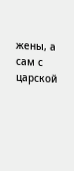жены, а сам с царской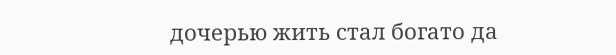дочерью жить стал богато да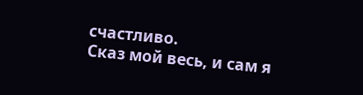счастливо.
Сказ мой весь, и сам я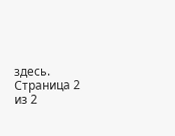здесь.
Страница 2 из 2